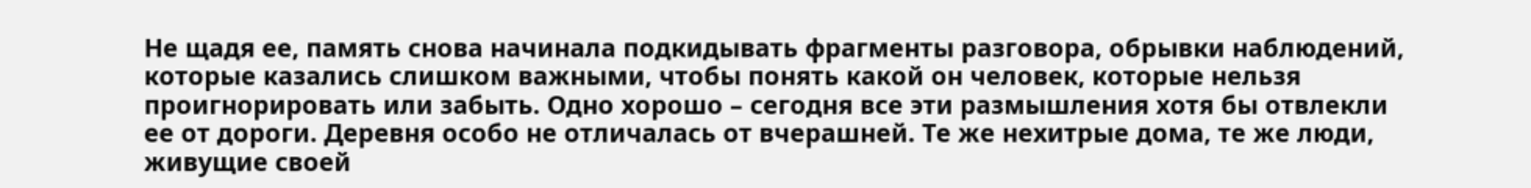Не щадя ее, память снова начинала подкидывать фрагменты разговора, обрывки наблюдений, которые казались слишком важными, чтобы понять какой он человек, которые нельзя проигнорировать или забыть. Одно хорошо – сегодня все эти размышления хотя бы отвлекли ее от дороги. Деревня особо не отличалась от вчерашней. Те же нехитрые дома, те же люди, живущие своей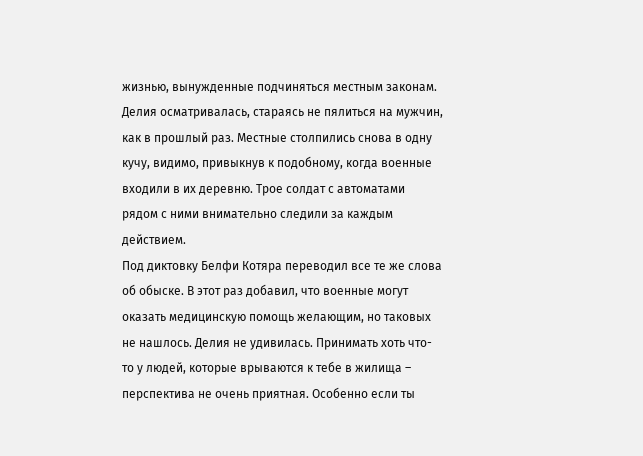жизнью, вынужденные подчиняться местным законам. Делия осматривалась, стараясь не пялиться на мужчин, как в прошлый раз. Местные столпились снова в одну кучу, видимо, привыкнув к подобному, когда военные входили в их деревню. Трое солдат с автоматами рядом с ними внимательно следили за каждым действием.
Под диктовку Белфи Котяра переводил все те же слова об обыске. В этот раз добавил, что военные могут оказать медицинскую помощь желающим, но таковых не нашлось. Делия не удивилась. Принимать хоть что-то у людей, которые врываются к тебе в жилища – перспектива не очень приятная. Особенно если ты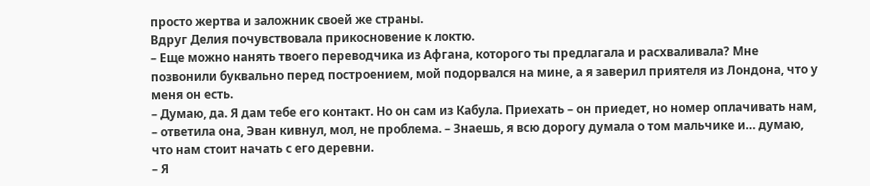просто жертва и заложник своей же страны.
Вдруг Делия почувствовала прикосновение к локтю.
– Еще можно нанять твоего переводчика из Афгана, которого ты предлагала и расхваливала? Мне позвонили буквально перед построением, мой подорвался на мине, а я заверил приятеля из Лондона, что у меня он есть.
– Думаю, да. Я дам тебе его контакт. Но он сам из Кабула. Приехать – он приедет, но номер оплачивать нам, – ответила она, Эван кивнул, мол, не проблема. – Знаешь, я всю дорогу думала о том мальчике и… думаю, что нам стоит начать с его деревни.
– Я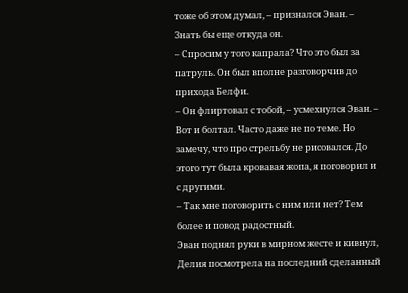тоже об этом думал, – признался Эван. – Знать бы еще откуда он.
– Спросим у того капрала? Что это был за патруль. Он был вполне разговорчив до прихода Белфи.
– Он флиртовал с тобой, – усмехнулся Эван. – Вот и болтал. Часто даже не по теме. Но замечу, что про стрельбу не рисовался. До этого тут была кровавая жопа, я поговорил и с другими.
– Так мне поговорить с ним или нет? Тем более и повод радостный.
Эван поднял руки в мирном жесте и кивнул, Делия посмотрела на последний сделанный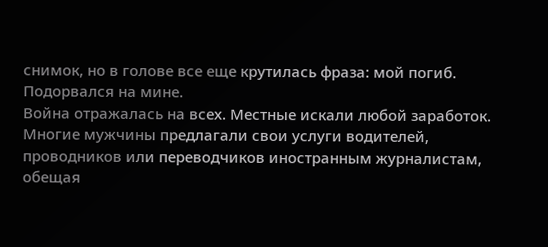снимок, но в голове все еще крутилась фраза: мой погиб. Подорвался на мине.
Война отражалась на всех. Местные искали любой заработок. Многие мужчины предлагали свои услуги водителей, проводников или переводчиков иностранным журналистам, обещая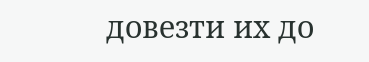довезти их до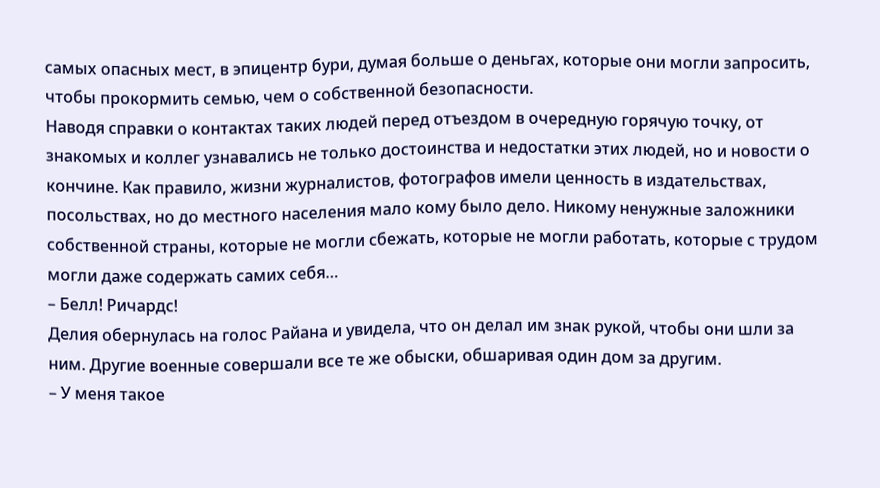самых опасных мест, в эпицентр бури, думая больше о деньгах, которые они могли запросить, чтобы прокормить семью, чем о собственной безопасности.
Наводя справки о контактах таких людей перед отъездом в очередную горячую точку, от знакомых и коллег узнавались не только достоинства и недостатки этих людей, но и новости о кончине. Как правило, жизни журналистов, фотографов имели ценность в издательствах, посольствах, но до местного населения мало кому было дело. Никому ненужные заложники собственной страны, которые не могли сбежать, которые не могли работать, которые с трудом могли даже содержать самих себя…
– Белл! Ричардс!
Делия обернулась на голос Райана и увидела, что он делал им знак рукой, чтобы они шли за ним. Другие военные совершали все те же обыски, обшаривая один дом за другим.
– У меня такое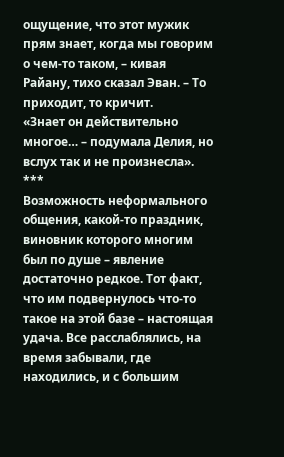ощущение, что этот мужик прям знает, когда мы говорим о чем-то таком, – кивая Райану, тихо сказал Эван. – То приходит, то кричит.
«Знает он действительно многое… – подумала Делия, но вслух так и не произнесла».
***
Возможность неформального общения, какой-то праздник, виновник которого многим был по душе – явление достаточно редкое. Тот факт, что им подвернулось что-то такое на этой базе – настоящая удача. Все расслаблялись, на время забывали, где находились, и с большим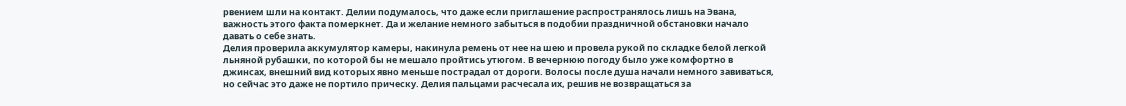рвением шли на контакт. Делии подумалось, что даже если приглашение распространялось лишь на Эвана, важность этого факта померкнет. Да и желание немного забыться в подобии праздничной обстановки начало давать о себе знать.
Делия проверила аккумулятор камеры, накинула ремень от нее на шею и провела рукой по складке белой легкой льняной рубашки, по которой бы не мешало пройтись утюгом. В вечернюю погоду было уже комфортно в джинсах, внешний вид которых явно меньше пострадал от дороги. Волосы после душа начали немного завиваться, но сейчас это даже не портило прическу. Делия пальцами расчесала их, решив не возвращаться за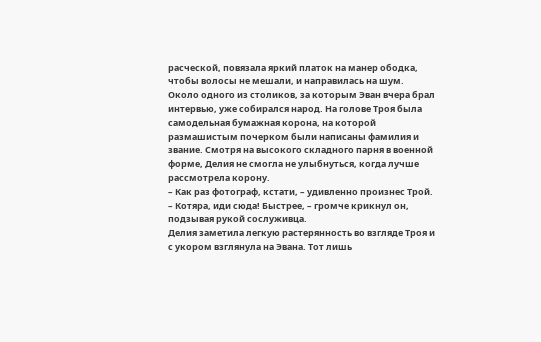расческой, повязала яркий платок на манер ободка, чтобы волосы не мешали, и направилась на шум.
Около одного из столиков, за которым Эван вчера брал интервью, уже собирался народ. На голове Троя была самодельная бумажная корона, на которой размашистым почерком были написаны фамилия и звание. Смотря на высокого складного парня в военной форме, Делия не смогла не улыбнуться, когда лучше рассмотрела корону.
– Как раз фотограф, кстати, – удивленно произнес Трой. – Котяра, иди сюда! Быстрее, – громче крикнул он, подзывая рукой сослуживца.
Делия заметила легкую растерянность во взгляде Троя и с укором взглянула на Эвана. Тот лишь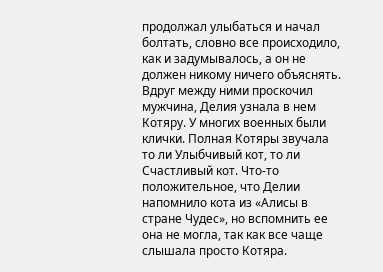продолжал улыбаться и начал болтать, словно все происходило, как и задумывалось, а он не должен никому ничего объяснять. Вдруг между ними проскочил мужчина, Делия узнала в нем Котяру. У многих военных были клички. Полная Котяры звучала то ли Улыбчивый кот, то ли Счастливый кот. Что-то положительное, что Делии напомнило кота из «Алисы в стране Чудес», но вспомнить ее она не могла, так как все чаще слышала просто Котяра.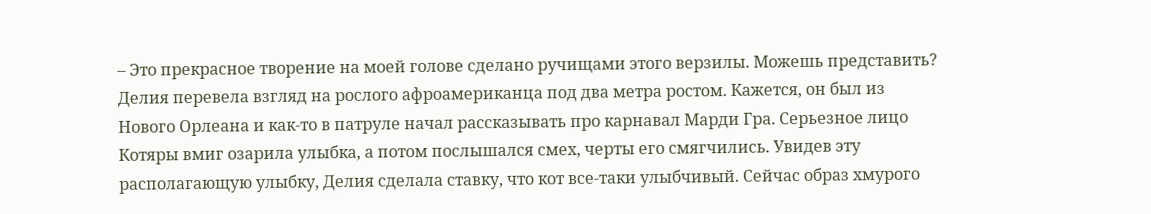– Это прекрасное творение на моей голове сделано ручищами этого верзилы. Можешь представить?
Делия перевела взгляд на рослого афроамериканца под два метра ростом. Кажется, он был из Нового Орлеана и как-то в патруле начал рассказывать про карнавал Марди Гра. Серьезное лицо Котяры вмиг озарила улыбка, а потом послышался смех, черты его смягчились. Увидев эту располагающую улыбку, Делия сделала ставку, что кот все-таки улыбчивый. Сейчас образ хмурого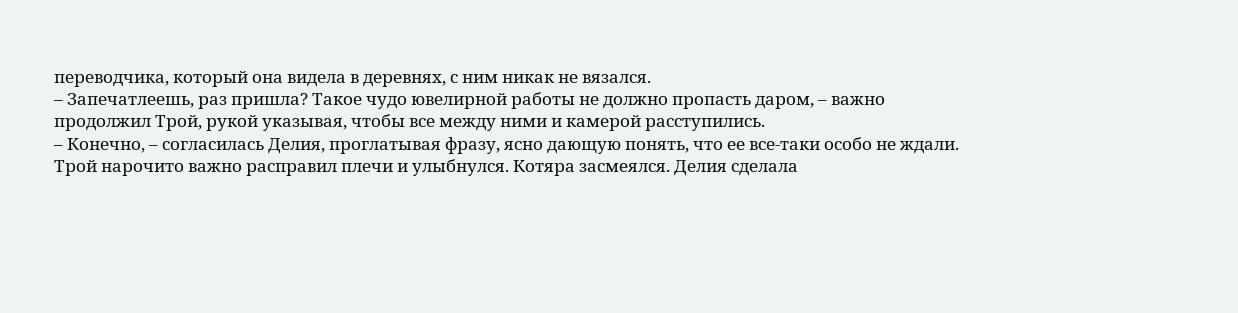переводчика, который она видела в деревнях, с ним никак не вязался.
– Запечатлеешь, раз пришла? Такое чудо ювелирной работы не должно пропасть даром, – важно продолжил Трой, рукой указывая, чтобы все между ними и камерой расступились.
– Конечно, – согласилась Делия, проглатывая фразу, ясно дающую понять, что ее все-таки особо не ждали.
Трой нарочито важно расправил плечи и улыбнулся. Котяра засмеялся. Делия сделала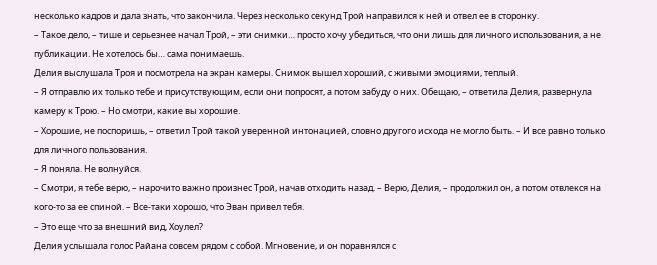несколько кадров и дала знать, что закончила. Через несколько секунд Трой направился к ней и отвел ее в сторонку.
– Такое дело, – тише и серьезнее начал Трой, – эти снимки… просто хочу убедиться, что они лишь для личного использования, а не публикации. Не хотелось бы… сама понимаешь.
Делия выслушала Троя и посмотрела на экран камеры. Снимок вышел хороший, с живыми эмоциями, теплый.
– Я отправлю их только тебе и присутствующим, если они попросят, а потом забуду о них. Обещаю, – ответила Делия, развернула камеру к Трою. – Но смотри, какие вы хорошие.
– Хорошие, не поспоришь, – ответил Трой такой уверенной интонацией, словно другого исхода не могло быть. – И все равно только для личного пользования.
– Я поняла. Не волнуйся.
– Смотри, я тебе верю, – нарочито важно произнес Трой, начав отходить назад. – Верю, Делия, – продолжил он, а потом отвлекся на кого-то за ее спиной. – Все-таки хорошо, что Эван привел тебя.
– Это еще что за внешний вид, Хоулел?
Делия услышала голос Райана совсем рядом с собой. Мгновение, и он поравнялся с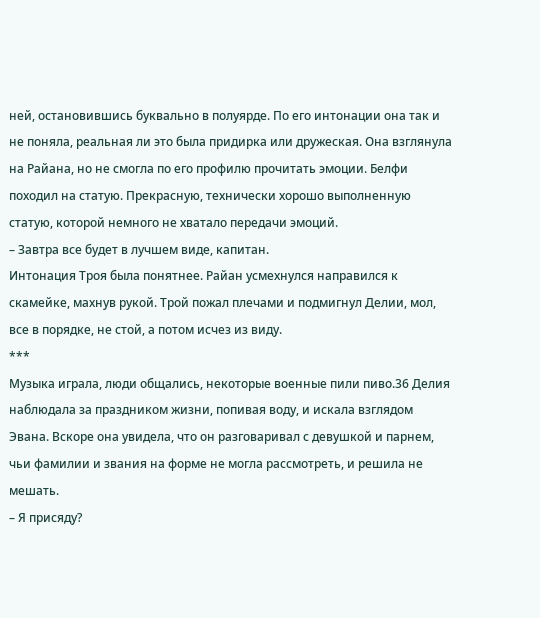ней, остановившись буквально в полуярде. По его интонации она так и не поняла, реальная ли это была придирка или дружеская. Она взглянула на Райана, но не смогла по его профилю прочитать эмоции. Белфи походил на статую. Прекрасную, технически хорошо выполненную статую, которой немного не хватало передачи эмоций.
– Завтра все будет в лучшем виде, капитан.
Интонация Троя была понятнее. Райан усмехнулся направился к скамейке, махнув рукой. Трой пожал плечами и подмигнул Делии, мол, все в порядке, не стой, а потом исчез из виду.
***
Музыка играла, люди общались, некоторые военные пили пиво.36 Делия наблюдала за праздником жизни, попивая воду, и искала взглядом Эвана. Вскоре она увидела, что он разговаривал с девушкой и парнем, чьи фамилии и звания на форме не могла рассмотреть, и решила не мешать.
– Я присяду?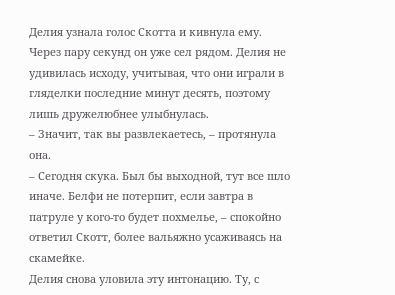Делия узнала голос Скотта и кивнула ему. Через пару секунд он уже сел рядом. Делия не удивилась исходу, учитывая, что они играли в гляделки последние минут десять, поэтому лишь дружелюбнее улыбнулась.
– Значит, так вы развлекаетесь, – протянула она.
– Сегодня скука. Был бы выходной, тут все шло иначе. Белфи не потерпит, если завтра в патруле у кого-то будет похмелье, – спокойно ответил Скотт, более вальяжно усаживаясь на скамейке.
Делия снова уловила эту интонацию. Ту, с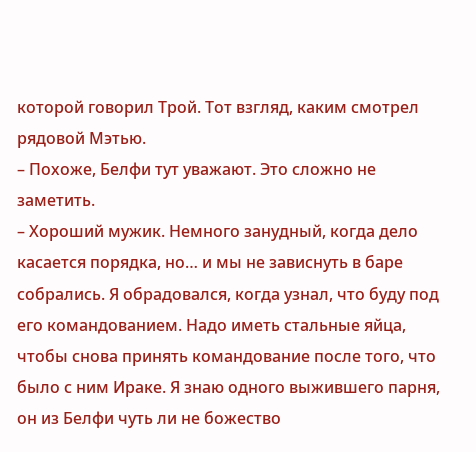которой говорил Трой. Тот взгляд, каким смотрел рядовой Мэтью.
– Похоже, Белфи тут уважают. Это сложно не заметить.
– Хороший мужик. Немного занудный, когда дело касается порядка, но… и мы не зависнуть в баре собрались. Я обрадовался, когда узнал, что буду под его командованием. Надо иметь стальные яйца, чтобы снова принять командование после того, что было с ним Ираке. Я знаю одного выжившего парня, он из Белфи чуть ли не божество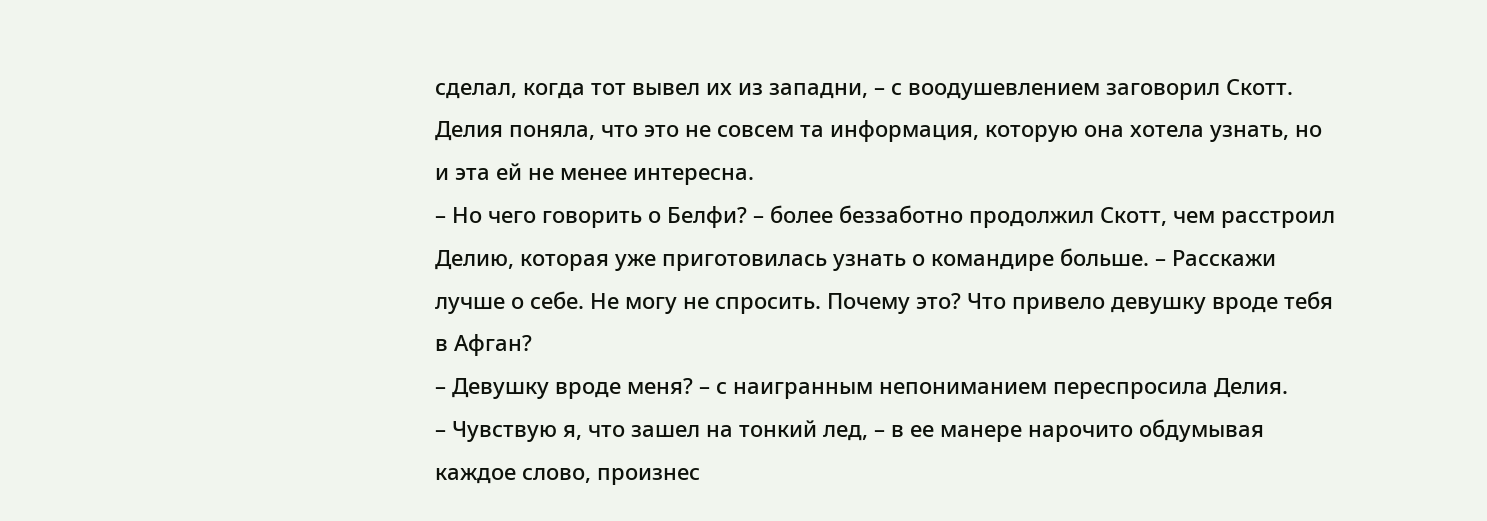сделал, когда тот вывел их из западни, – с воодушевлением заговорил Скотт.
Делия поняла, что это не совсем та информация, которую она хотела узнать, но и эта ей не менее интересна.
– Но чего говорить о Белфи? – более беззаботно продолжил Скотт, чем расстроил Делию, которая уже приготовилась узнать о командире больше. – Расскажи лучше о себе. Не могу не спросить. Почему это? Что привело девушку вроде тебя в Афган?
– Девушку вроде меня? – с наигранным непониманием переспросила Делия.
– Чувствую я, что зашел на тонкий лед, – в ее манере нарочито обдумывая каждое слово, произнес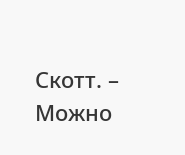Скотт. – Можно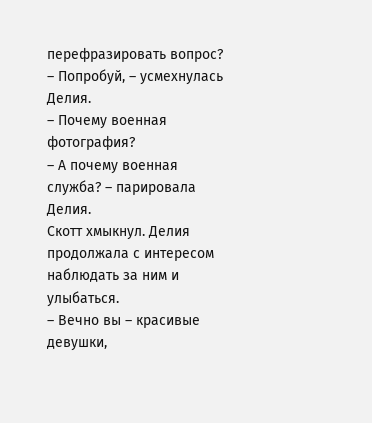перефразировать вопрос?
– Попробуй, – усмехнулась Делия.
– Почему военная фотография?
– А почему военная служба? – парировала Делия.
Скотт хмыкнул. Делия продолжала с интересом наблюдать за ним и улыбаться.
– Вечно вы – красивые девушки,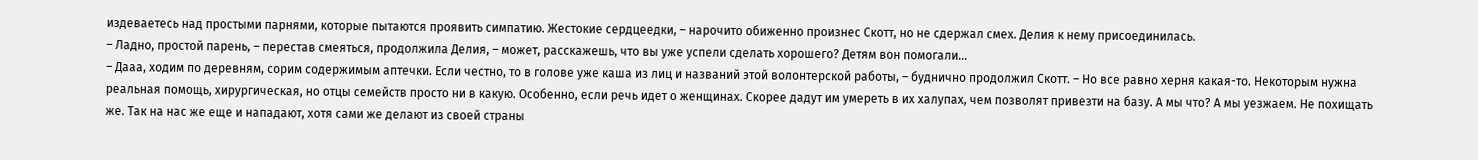издеваетесь над простыми парнями, которые пытаются проявить симпатию. Жестокие сердцеедки, – нарочито обиженно произнес Скотт, но не сдержал смех. Делия к нему присоединилась.
– Ладно, простой парень, – перестав смеяться, продолжила Делия, – может, расскажешь, что вы уже успели сделать хорошего? Детям вон помогали…
– Дааа, ходим по деревням, сорим содержимым аптечки. Если честно, то в голове уже каша из лиц и названий этой волонтерской работы, – буднично продолжил Скотт. – Но все равно херня какая-то. Некоторым нужна реальная помощь, хирургическая, но отцы семейств просто ни в какую. Особенно, если речь идет о женщинах. Скорее дадут им умереть в их халупах, чем позволят привезти на базу. А мы что? А мы уезжаем. Не похищать же. Так на нас же еще и нападают, хотя сами же делают из своей страны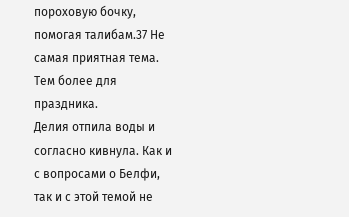пороховую бочку, помогая талибам.37 Не самая приятная тема. Тем более для праздника.
Делия отпила воды и согласно кивнула. Как и с вопросами о Белфи, так и с этой темой не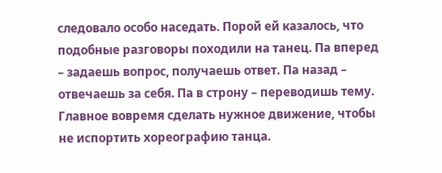следовало особо наседать. Порой ей казалось, что подобные разговоры походили на танец. Па вперед – задаешь вопрос, получаешь ответ. Па назад – отвечаешь за себя. Па в строну – переводишь тему. Главное вовремя сделать нужное движение, чтобы не испортить хореографию танца.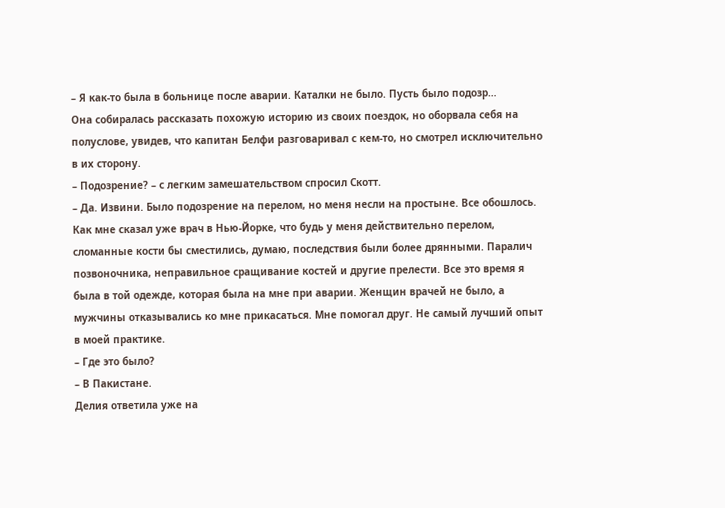– Я как-то была в больнице после аварии. Каталки не было. Пусть было подозр…
Она собиралась рассказать похожую историю из своих поездок, но оборвала себя на полуслове, увидев, что капитан Белфи разговаривал с кем-то, но смотрел исключительно в их сторону.
– Подозрение? – с легким замешательством спросил Скотт.
– Да. Извини. Было подозрение на перелом, но меня несли на простыне. Все обошлось. Как мне сказал уже врач в Нью-Йорке, что будь у меня действительно перелом, сломанные кости бы сместились, думаю, последствия были более дрянными. Паралич позвоночника, неправильное сращивание костей и другие прелести. Все это время я была в той одежде, которая была на мне при аварии. Женщин врачей не было, а мужчины отказывались ко мне прикасаться. Мне помогал друг. Не самый лучший опыт в моей практике.
– Где это было?
– В Пакистане.
Делия ответила уже на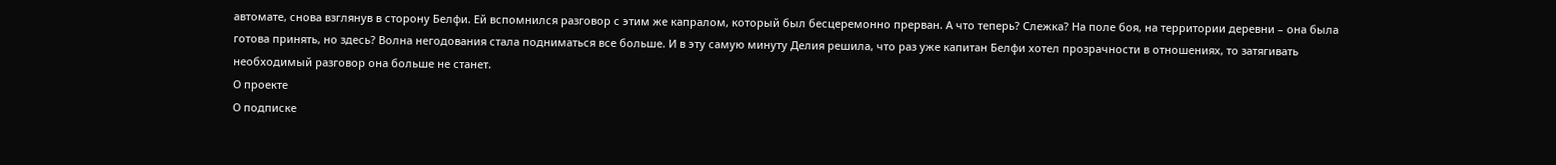автомате, снова взглянув в сторону Белфи. Ей вспомнился разговор с этим же капралом, который был бесцеремонно прерван. А что теперь? Слежка? На поле боя, на территории деревни – она была готова принять, но здесь? Волна негодования стала подниматься все больше. И в эту самую минуту Делия решила, что раз уже капитан Белфи хотел прозрачности в отношениях, то затягивать необходимый разговор она больше не станет.
О проекте
О подписке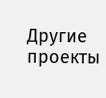Другие проекты